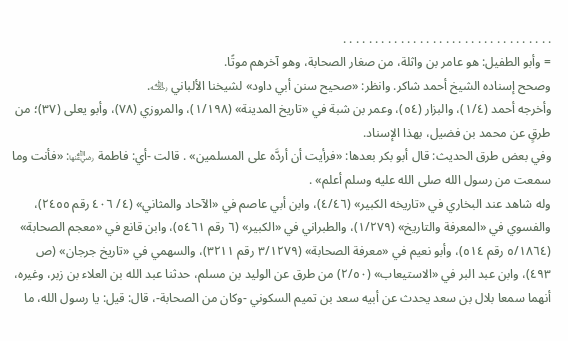. . . . . . . . . . . . . . . . . . . . . . . . . . . . . . . . .
= وأبو الطفيل: هو عامر بن واثلة، من صغار الصحابة، وهو آخرهم موتًا.
وصحح إسناده الشيخ أحمد شاكر. وانظر: «صحيح سنن أبي داود» لشيخنا الألباني ﵀.
وأخرجه أحمد (١/٤)، والبزار (٥٤)، وعمر بن شبة في «تاريخ المدينة» (١/١٩٨)، والمروزي (٧٨)، وأبو يعلى (٣٧)؛ من طرقٍ عن محمد بن فضيل، بهذا الإسناد.
وفي بعض طرق الحديث: قال أبو بكر بعدها: «فرأيت أن أردَّه على المسلمين» . قالت -أي: فاطمة ﵂: «فأنت وما سمعت من رسول الله صلى الله عليه وسلم أعلم» .
وله شاهد عند البخاري في «تاريخه الكبير» (٤/٤٦)، وابن أبي عاصم في «الآحاد والمثاني» (٤/ ٤٠٦ رقم ٢٤٥٥)، والفسوي في «المعرفة والتاريخ» (١/٢٧٩)، والطبراني في «الكبير» (٦ رقم ٥٤٦١)، وابن قانع في «معجم الصحابة» (٥/١٨٦٤ رقم ٥١٤)، وأبو نعيم في «معرفة الصحابة» (٣/١٢٧٩ رقم ٣٢١١)، والسهمي في «تاريخ جرجان» (ص ٤٩٣)، وابن عبد البر في «الاستيعاب» (٢/٥٠) من طرق عن الوليد بن مسلم، حدثنا عبد الله بن العلاء بن زبر، وغيره، أنهما سمعا بلال بن سعد يحدث عن أبيه سعد بن تميم السكوني -وكان من الصحابة-، قال: قيل: يا رسول الله، ما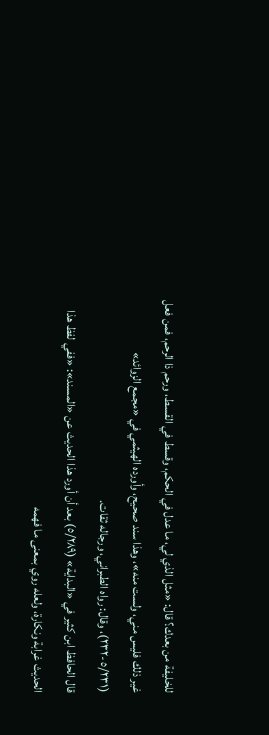للخليفة من بعدك؟ قال: «مثل الذي لي، ما عدل في الحكم، وقسط في القسط، ورحم ذا الرحم، فمن فعل غير ذلك فليس مني، ولست منه»، وهذا سند صحيح، وأورده الهيثمي في «مجمع الزوائد» (٥/٢٣١-٢٣٢)، وقال: رواه الطبراني، ورجاله ثقات.
قال الحافظ ابن كثير في «البداية» (٥/٢٨٩) بعد أن أورد هذا الحديث عن «المسند»: «ففي لفظ هذا الحديث غرابة ونكارة، ولعله روي بمعنى ما فهمه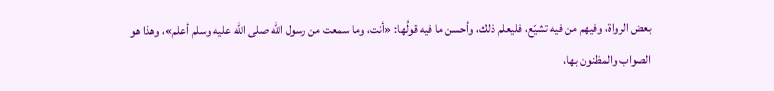بعض الرواة، وفيهم من فيه تشيّع، فليعلم ذلك، وأحسن ما فيه قولُها: «أنت، وما سمعت من رسول الله صلى الله عليه وسلم أعلم»، وهذا هو الصواب والمظنون بها،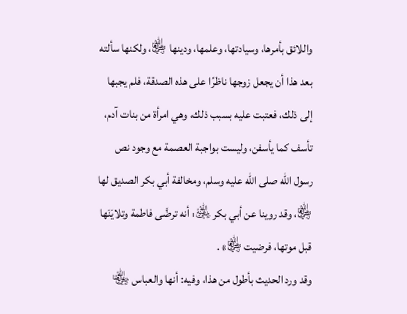واللائق بأمرها، وسيادتها، وعلمها، ودينها ﵂، ولكنها سألته بعد هذا أن يجعل زوجها ناظرًا على هذه الصدقة، فلم يجبها إلى ذلك، فعتبت عليه بسبب ذلك، وهي امرأة من بنات آدم، تأسف كما يأسفن، وليست بواجبة العصمة مع وجود نص رسول الله صلى الله عليه وسلم، ومخالفة أبي بكر الصديق لها ﵂، وقد روينا عن أبي بكر ﵁: أنه ترضَّى فاطمة وتلايَنَها قبل موتها، فرضيت ﵂» .
وقد ورد الحديث بأطول من هذا، وفيه: أنها والعباس ﵄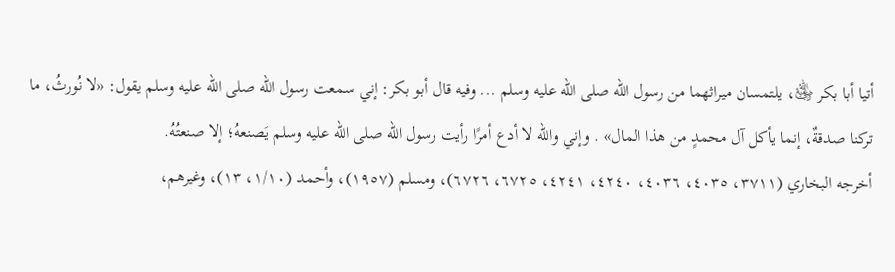أتيا أبا بكر ﵁، يلتمسان ميراثهما من رسول الله صلى الله عليه وسلم ... وفيه قال أبو بكر: إني سمعت رسول الله صلى الله عليه وسلم يقول: «لا نُورثُ، ما تركنا صدقةٌ، إنما يأكل آل محمدٍ من هذا المال» . وإني والله لا أدع أمرًا رأيت رسول الله صلى الله عليه وسلم يَصنعهُ؛ إلا صنعتُهُ.
أخرجه البخاري (٣٧١١، ٤٠٣٥، ٤٠٣٦، ٤٢٤٠، ٤٢٤١، ٦٧٢٥، ٦٧٢٦)، ومسلم (١٩٥٧)، وأحمد (١/١٠، ١٣)، وغيرهم،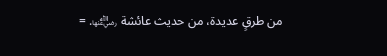من طرقٍ عديدة، من حديث عائشة ﵂. =